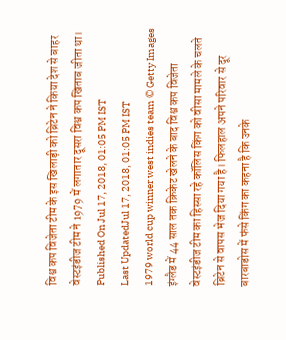विश्व कप विजेता टीम के इस खिलाड़ी को ब्रिटेन ने किया देश से बाहर
वेस्टइंडीज टीम ने 1979 में लगातार दूसरा विश्व कप खिताब जीता था।
Published On Jul 17, 2018, 01:05 PM IST
Last UpdatedJul 17, 2018, 01:05 PM IST
1979 world cup winner west indies team © Getty Images
इंग्लैड में 44 साल तक क्रिकेट खेलने के बाद विश्व कप विजेता वेस्टइंडीज टीम का हिस्सा रहे कॉलिस किंग को वीसा मामले के चलते ब्रिटेन से वापस भेज दिया गया है। फिलहाल अपने परिवार से दूर बारबाडोस में फंसे किंग का कहना है कि उनके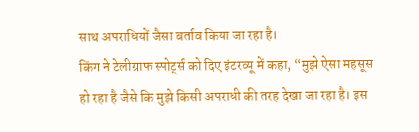साथ अपराधियों जैसा बर्ताव किया जा रहा है।
किंग ने टेलीग्राफ स्पोर्ट्स को दिए इंटरव्यू में कहा, “मुझे ऐसा महसूस हो रहा है जैसे कि मुझे किसी अपराधी की तरह देखा जा रहा है। इस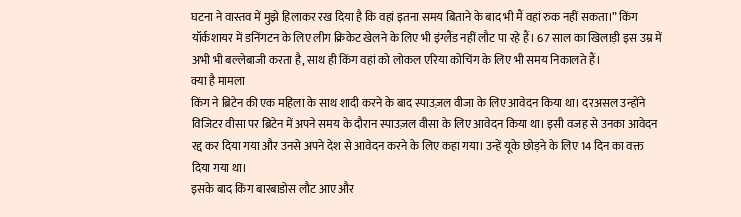घटना ने वास्तव में मुझे हिलाकर रख दिया है कि वहां इतना समय बिताने के बाद भी मैं वहां रुक नहीं सकता।” किंग यॉर्कशायर में डनिंगटन के लिए लीग क्रिकेट खेलने के लिए भी इंग्लैंड नहीं लौट पा रहे हैं। 67 साल का खिलाड़ी इस उम्र में अभी भी बल्लेबाजी करता है, साथ ही किंग वहां को लोकल एरिया कोचिंग के लिए भी समय निकालते हैं।
क्या है मामला
किंग ने ब्रिटेन की एक महिला के साथ शादी करने के बाद स्पाउज़ल वीजा के लिए आवेदन किया था। दरअसल उन्होंने विजिटर वीसा पर ब्रिटेन में अपने समय के दौरान स्पाउज़ल वीसा के लिए आवेदन किया था। इसी वजह से उनका आवेदन रद्द कर दिया गया और उनसे अपने देश से आवेदन करने के लिए कहा गया। उन्हें यूके छोड़ने के लिए 14 दिन का वक्त दिया गया था।
इसके बाद किंग बारबाडोस लौट आए और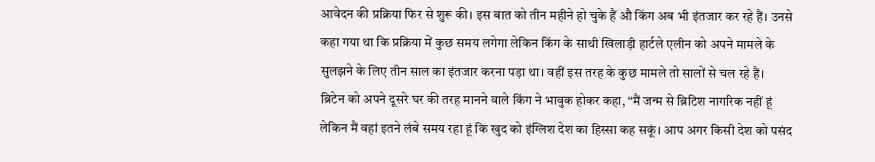आवेदन की प्रक्रिया फिर से शुरू की। इस बात को तीन महीने हो चुके हैं औ किंग अब भी इंतजार कर रहे हैं। उनसे कहा गया था कि प्रक्रिया में कुछ समय लगेगा लेकिन किंग के साथी खिलाड़ी हार्टले एलीन को अपने मामले के सुलझने के लिए तीन साल का इंतजार करना पड़ा था। वहीं इस तरह के कुछ मामले तो सालों से चल रहे हैं।
ब्रिटेन को अपने दूसरे घर की तरह मानने वाले किंग ने भावुक होकर कहा, “मैं जन्म से ब्रिटिश नागरिक नहीं हूं लेकिन मैं वहां इतने लंबे समय रहा हूं कि खुद को इंग्लिश देश का हिस्सा कह सकूं। आप अगर किसी देश को पसंद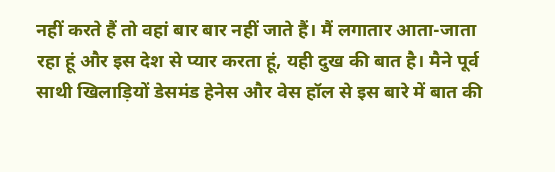नहीं करते हैं तो वहां बार बार नहीं जाते हैं। मैं लगातार आता-जाता रहा हूं और इस देश से प्यार करता हूं, यही दुख की बात है। मैने पूर्व साथी खिलाड़ियों डेसमंड हेनेस और वेस हॉल से इस बारे में बात की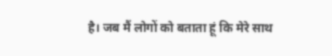है। जब मैं लोगों को बताता हूं कि मेरे साथ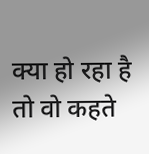क्या हो रहा है तो वो कहते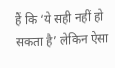हैं कि ‘ये सही नहीं हो सकता है’ लेकिन ऐसा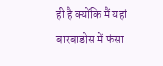ही है क्योंकि मैं यहां बारबाडोस में फंसा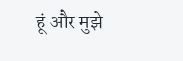हूं और मुझे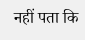नहीं पता कि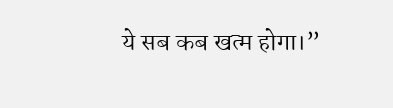ये सब कब खत्म होगा।”